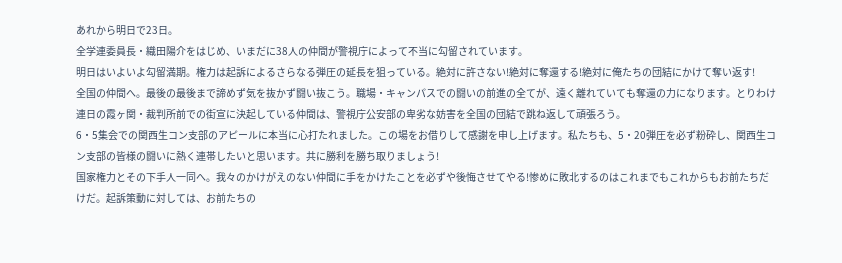あれから明日で23日。
全学連委員長・織田陽介をはじめ、いまだに38人の仲間が警視庁によって不当に勾留されています。
明日はいよいよ勾留満期。権力は起訴によるさらなる弾圧の延長を狙っている。絶対に許さない!絶対に奪還する!絶対に俺たちの団結にかけて奪い返す!
全国の仲間へ。最後の最後まで諦めず気を抜かず闘い抜こう。職場・キャンパスでの闘いの前進の全てが、遠く離れていても奪還の力になります。とりわけ連日の霞ヶ関・裁判所前での街宣に決起している仲間は、警視庁公安部の卑劣な妨害を全国の団結で跳ね返して頑張ろう。
6・5集会での関西生コン支部のアピールに本当に心打たれました。この場をお借りして感謝を申し上げます。私たちも、5・20弾圧を必ず粉砕し、関西生コン支部の皆様の闘いに熱く連帯したいと思います。共に勝利を勝ち取りましょう!
国家権力とその下手人一同へ。我々のかけがえのない仲間に手をかけたことを必ずや後悔させてやる!惨めに敗北するのはこれまでもこれからもお前たちだけだ。起訴策動に対しては、お前たちの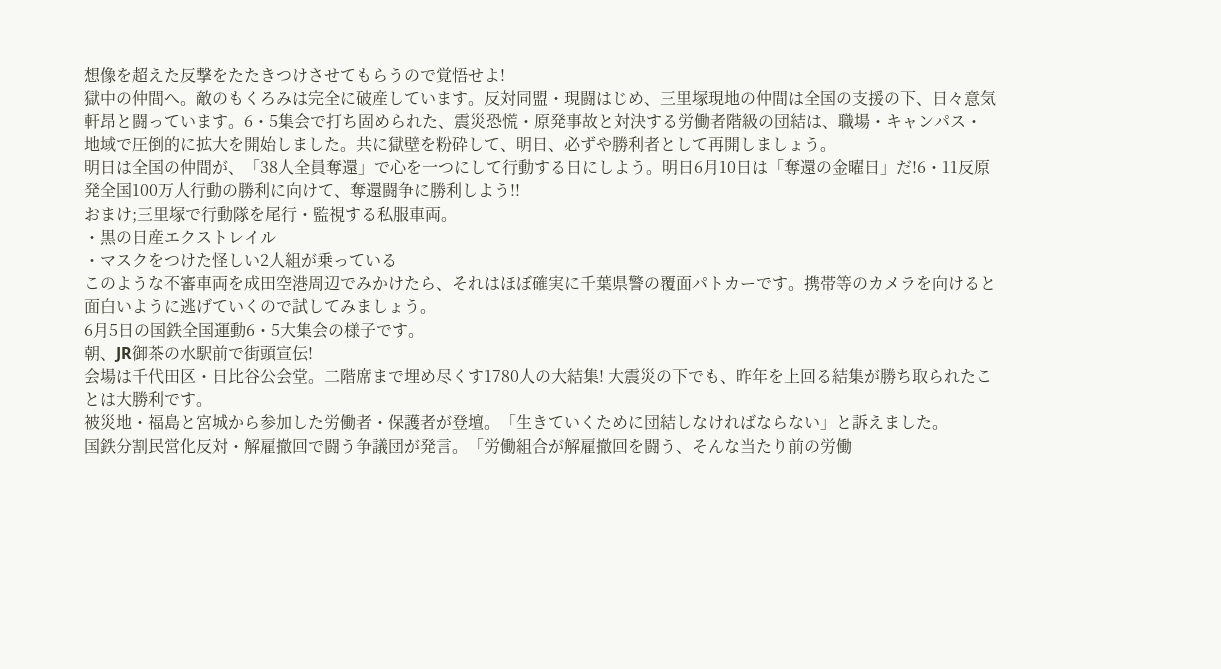想像を超えた反撃をたたきつけさせてもらうので覚悟せよ!
獄中の仲間へ。敵のもくろみは完全に破産しています。反対同盟・現闘はじめ、三里塚現地の仲間は全国の支援の下、日々意気軒昂と闘っています。6・5集会で打ち固められた、震災恐慌・原発事故と対決する労働者階級の団結は、職場・キャンパス・地域で圧倒的に拡大を開始しました。共に獄壁を粉砕して、明日、必ずや勝利者として再開しましょう。
明日は全国の仲間が、「38人全員奪還」で心を一つにして行動する日にしよう。明日6月10日は「奪還の金曜日」だ!6・11反原発全国100万人行動の勝利に向けて、奪還闘争に勝利しよう!!
おまけ;三里塚で行動隊を尾行・監視する私服車両。
・黒の日産エクストレイル
・マスクをつけた怪しい2人組が乗っている
このような不審車両を成田空港周辺でみかけたら、それはほぼ確実に千葉県警の覆面パトカーです。携帯等のカメラを向けると面白いように逃げていくので試してみましょう。
6月5日の国鉄全国運動6・5大集会の様子です。
朝、JR御茶の水駅前で街頭宣伝!
会場は千代田区・日比谷公会堂。二階席まで埋め尽くす1780人の大結集! 大震災の下でも、昨年を上回る結集が勝ち取られたことは大勝利です。
被災地・福島と宮城から参加した労働者・保護者が登壇。「生きていくために団結しなければならない」と訴えました。
国鉄分割民営化反対・解雇撤回で闘う争議団が発言。「労働組合が解雇撤回を闘う、そんな当たり前の労働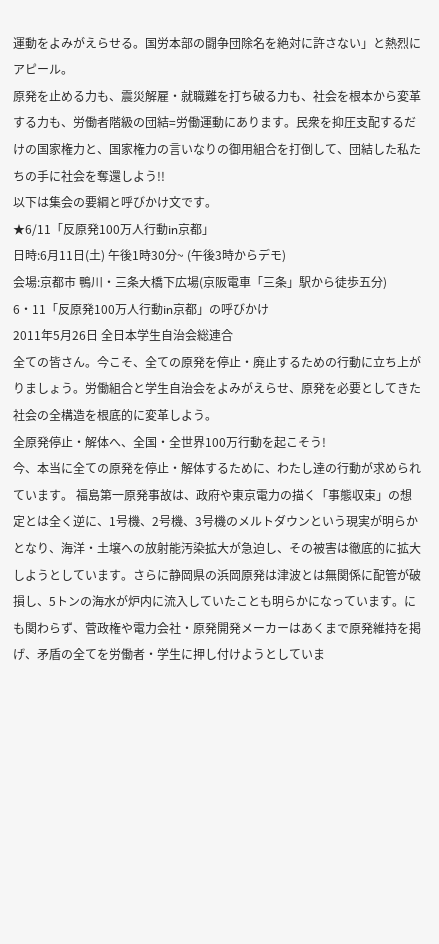運動をよみがえらせる。国労本部の闘争団除名を絶対に許さない」と熱烈にアピール。
原発を止める力も、震災解雇・就職難を打ち破る力も、社会を根本から変革する力も、労働者階級の団結=労働運動にあります。民衆を抑圧支配するだけの国家権力と、国家権力の言いなりの御用組合を打倒して、団結した私たちの手に社会を奪還しよう!!
以下は集会の要綱と呼びかけ文です。
★6/11「反原発100万人行動in京都」
日時:6月11日(土) 午後1時30分~ (午後3時からデモ)
会場:京都市 鴨川・三条大橋下広場(京阪電車「三条」駅から徒歩五分)
6・11「反原発100万人行動in京都」の呼びかけ
2011年5月26日 全日本学生自治会総連合
全ての皆さん。今こそ、全ての原発を停止・廃止するための行動に立ち上がりましょう。労働組合と学生自治会をよみがえらせ、原発を必要としてきた社会の全構造を根底的に変革しよう。
全原発停止・解体へ、全国・全世界100万行動を起こそう!
今、本当に全ての原発を停止・解体するために、わたし達の行動が求められています。 福島第一原発事故は、政府や東京電力の描く「事態収束」の想定とは全く逆に、1号機、2号機、3号機のメルトダウンという現実が明らかとなり、海洋・土壌への放射能汚染拡大が急迫し、その被害は徹底的に拡大しようとしています。さらに静岡県の浜岡原発は津波とは無関係に配管が破損し、5トンの海水が炉内に流入していたことも明らかになっています。にも関わらず、菅政権や電力会社・原発開発メーカーはあくまで原発維持を掲げ、矛盾の全てを労働者・学生に押し付けようとしていま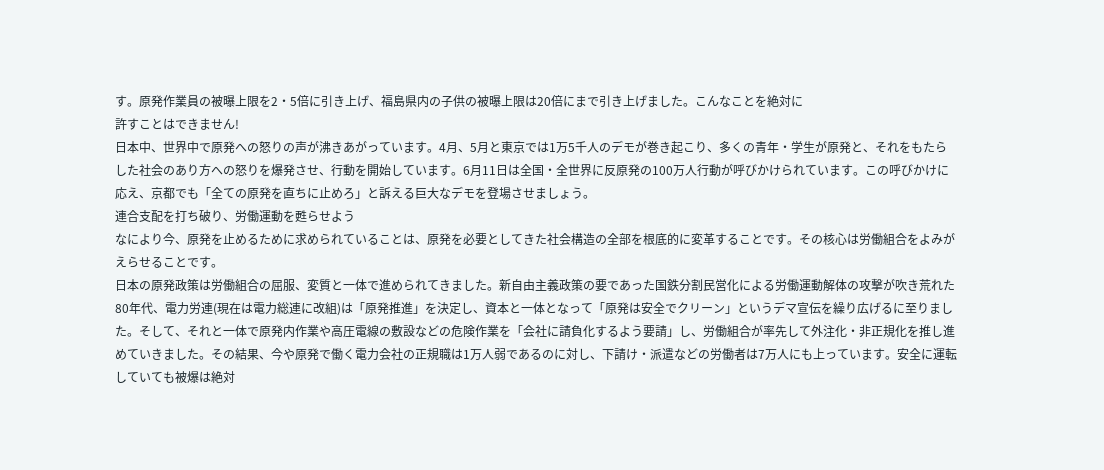す。原発作業員の被曝上限を2・5倍に引き上げ、福島県内の子供の被曝上限は20倍にまで引き上げました。こんなことを絶対に
許すことはできません!
日本中、世界中で原発への怒りの声が沸きあがっています。4月、5月と東京では1万5千人のデモが巻き起こり、多くの青年・学生が原発と、それをもたらした社会のあり方への怒りを爆発させ、行動を開始しています。6月11日は全国・全世界に反原発の100万人行動が呼びかけられています。この呼びかけに応え、京都でも「全ての原発を直ちに止めろ」と訴える巨大なデモを登場させましょう。
連合支配を打ち破り、労働運動を甦らせよう
なにより今、原発を止めるために求められていることは、原発を必要としてきた社会構造の全部を根底的に変革することです。その核心は労働組合をよみがえらせることです。
日本の原発政策は労働組合の屈服、変質と一体で進められてきました。新自由主義政策の要であった国鉄分割民営化による労働運動解体の攻撃が吹き荒れた80年代、電力労連(現在は電力総連に改組)は「原発推進」を決定し、資本と一体となって「原発は安全でクリーン」というデマ宣伝を繰り広げるに至りました。そして、それと一体で原発内作業や高圧電線の敷設などの危険作業を「会社に請負化するよう要請」し、労働組合が率先して外注化・非正規化を推し進めていきました。その結果、今や原発で働く電力会社の正規職は1万人弱であるのに対し、下請け・派遣などの労働者は7万人にも上っています。安全に運転していても被爆は絶対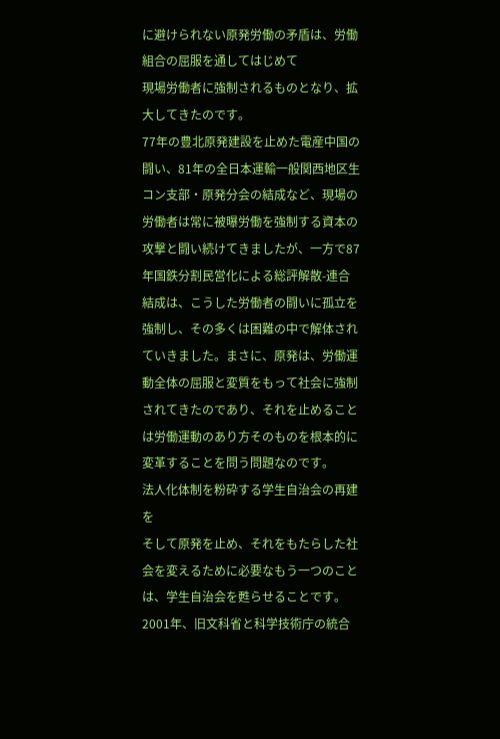に避けられない原発労働の矛盾は、労働組合の屈服を通してはじめて
現場労働者に強制されるものとなり、拡大してきたのです。
77年の豊北原発建設を止めた電産中国の闘い、81年の全日本運輸一般関西地区生コン支部・原発分会の結成など、現場の労働者は常に被曝労働を強制する資本の攻撃と闘い続けてきましたが、一方で87年国鉄分割民営化による総評解散-連合結成は、こうした労働者の闘いに孤立を強制し、その多くは困難の中で解体されていきました。まさに、原発は、労働運動全体の屈服と変質をもって社会に強制されてきたのであり、それを止めることは労働運動のあり方そのものを根本的に変革することを問う問題なのです。
法人化体制を粉砕する学生自治会の再建を
そして原発を止め、それをもたらした社会を変えるために必要なもう一つのことは、学生自治会を甦らせることです。2001年、旧文科省と科学技術庁の統合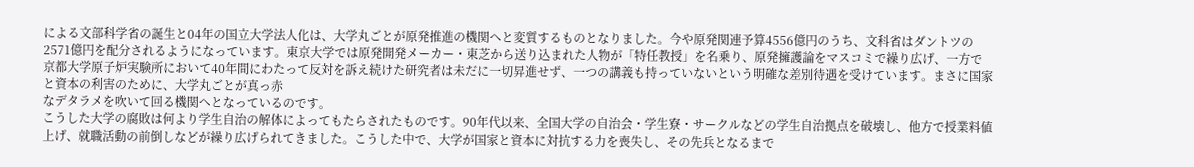による文部科学省の誕生と04年の国立大学法人化は、大学丸ごとが原発推進の機関へと変質するものとなりました。今や原発関連予算4556億円のうち、文科省はダントツの2571億円を配分されるようになっています。東京大学では原発開発メーカー・東芝から送り込まれた人物が「特任教授」を名乗り、原発擁護論をマスコミで繰り広げ、一方で京都大学原子炉実験所において40年間にわたって反対を訴え続けた研究者は未だに一切昇進せず、一つの講義も持っていないという明確な差別待遇を受けています。まさに国家と資本の利害のために、大学丸ごとが真っ赤
なデタラメを吹いて回る機関へとなっているのです。
こうした大学の腐敗は何より学生自治の解体によってもたらされたものです。90年代以来、全国大学の自治会・学生寮・サークルなどの学生自治拠点を破壊し、他方で授業料値上げ、就職活動の前倒しなどが繰り広げられてきました。こうした中で、大学が国家と資本に対抗する力を喪失し、その先兵となるまで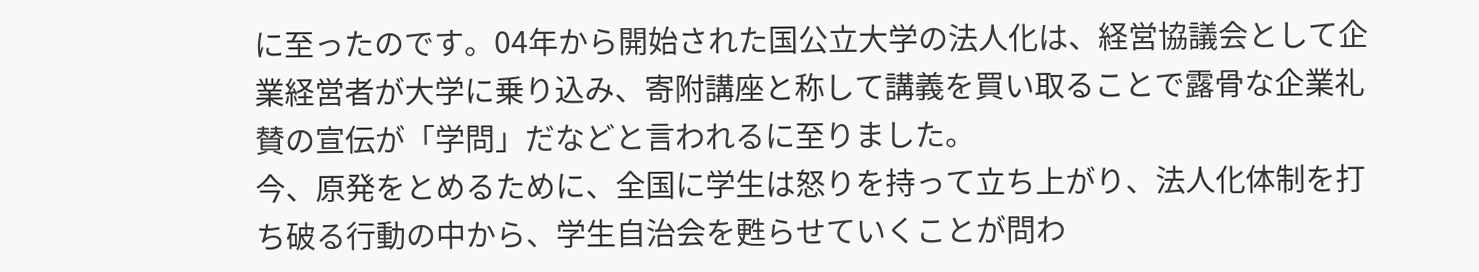に至ったのです。04年から開始された国公立大学の法人化は、経営協議会として企業経営者が大学に乗り込み、寄附講座と称して講義を買い取ることで露骨な企業礼賛の宣伝が「学問」だなどと言われるに至りました。
今、原発をとめるために、全国に学生は怒りを持って立ち上がり、法人化体制を打ち破る行動の中から、学生自治会を甦らせていくことが問わ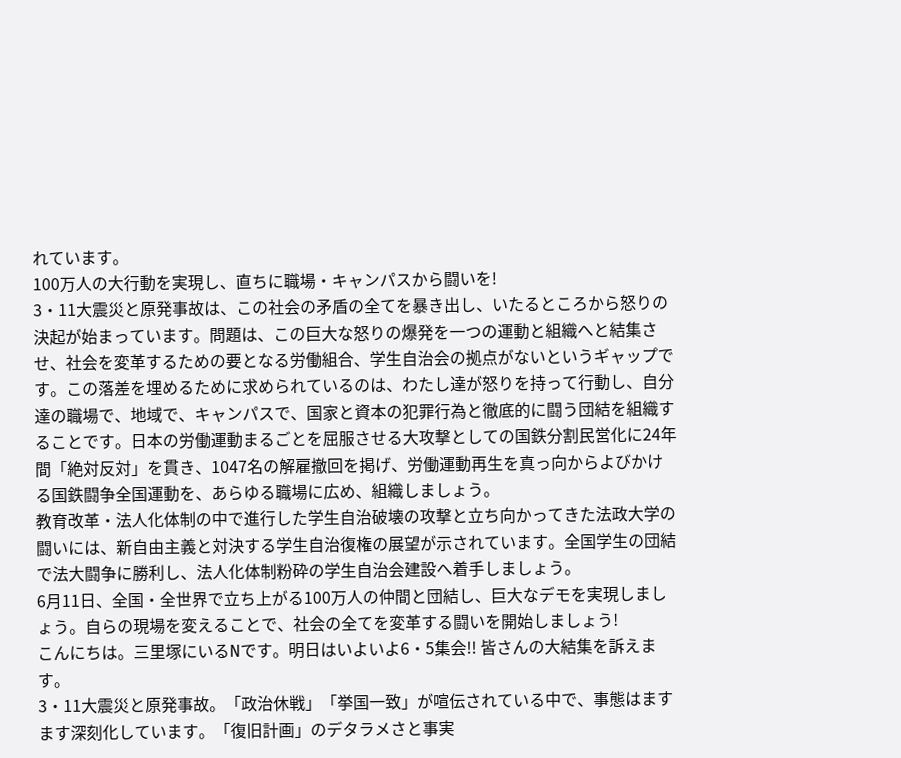れています。
100万人の大行動を実現し、直ちに職場・キャンパスから闘いを!
3・11大震災と原発事故は、この社会の矛盾の全てを暴き出し、いたるところから怒りの決起が始まっています。問題は、この巨大な怒りの爆発を一つの運動と組織へと結集させ、社会を変革するための要となる労働組合、学生自治会の拠点がないというギャップです。この落差を埋めるために求められているのは、わたし達が怒りを持って行動し、自分達の職場で、地域で、キャンパスで、国家と資本の犯罪行為と徹底的に闘う団結を組織することです。日本の労働運動まるごとを屈服させる大攻撃としての国鉄分割民営化に24年間「絶対反対」を貫き、1047名の解雇撤回を掲げ、労働運動再生を真っ向からよびかける国鉄闘争全国運動を、あらゆる職場に広め、組織しましょう。
教育改革・法人化体制の中で進行した学生自治破壊の攻撃と立ち向かってきた法政大学の闘いには、新自由主義と対決する学生自治復権の展望が示されています。全国学生の団結で法大闘争に勝利し、法人化体制粉砕の学生自治会建設へ着手しましょう。
6月11日、全国・全世界で立ち上がる100万人の仲間と団結し、巨大なデモを実現しましょう。自らの現場を変えることで、社会の全てを変革する闘いを開始しましょう!
こんにちは。三里塚にいるNです。明日はいよいよ6・5集会!! 皆さんの大結集を訴えます。
3・11大震災と原発事故。「政治休戦」「挙国一致」が喧伝されている中で、事態はますます深刻化しています。「復旧計画」のデタラメさと事実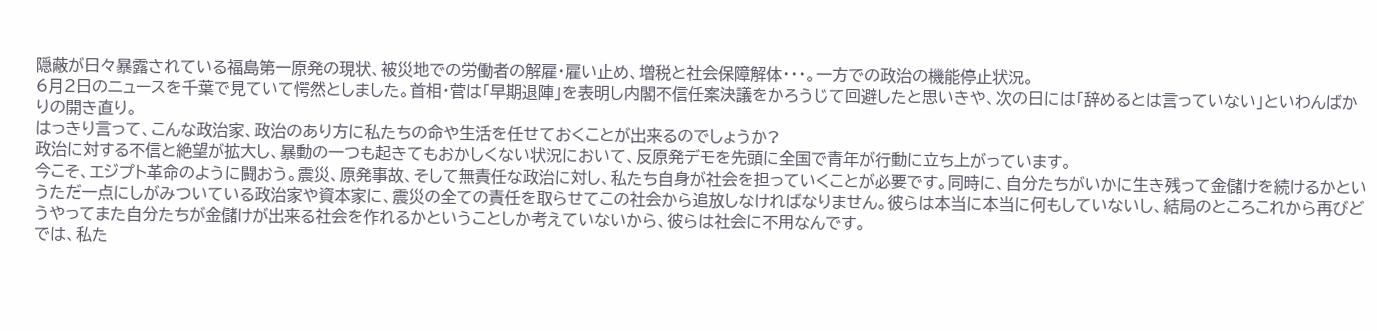隠蔽が日々暴露されている福島第一原発の現状、被災地での労働者の解雇・雇い止め、増税と社会保障解体・・・。一方での政治の機能停止状況。
6月2日のニュースを千葉で見ていて愕然としました。首相・菅は「早期退陣」を表明し内閣不信任案決議をかろうじて回避したと思いきや、次の日には「辞めるとは言っていない」といわんばかりの開き直り。
はっきり言って、こんな政治家、政治のあり方に私たちの命や生活を任せておくことが出来るのでしょうか?
政治に対する不信と絶望が拡大し、暴動の一つも起きてもおかしくない状況において、反原発デモを先頭に全国で青年が行動に立ち上がっています。
今こそ、エジプト革命のように闘おう。震災、原発事故、そして無責任な政治に対し、私たち自身が社会を担っていくことが必要です。同時に、自分たちがいかに生き残って金儲けを続けるかというただ一点にしがみついている政治家や資本家に、震災の全ての責任を取らせてこの社会から追放しなければなりません。彼らは本当に本当に何もしていないし、結局のところこれから再びどうやってまた自分たちが金儲けが出来る社会を作れるかということしか考えていないから、彼らは社会に不用なんです。
では、私た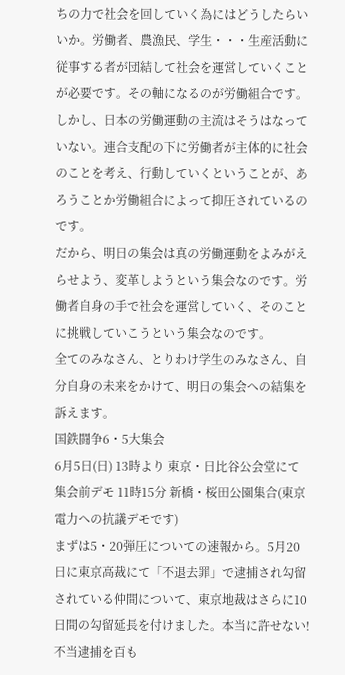ちの力で社会を回していく為にはどうしたらいいか。労働者、農漁民、学生・・・生産活動に従事する者が団結して社会を運営していくことが必要です。その軸になるのが労働組合です。
しかし、日本の労働運動の主流はそうはなっていない。連合支配の下に労働者が主体的に社会のことを考え、行動していくということが、あろうことか労働組合によって抑圧されているのです。
だから、明日の集会は真の労働運動をよみがえらせよう、変革しようという集会なのです。労働者自身の手で社会を運営していく、そのことに挑戦していこうという集会なのです。
全てのみなさん、とりわけ学生のみなさん、自分自身の未来をかけて、明日の集会への結集を訴えます。
国鉄闘争6・5大集会
6月5日(日) 13時より 東京・日比谷公会堂にて
集会前デモ 11時15分 新橋・桜田公園集合(東京電力への抗議デモです)
まずは5・20弾圧についての速報から。5月20日に東京高裁にて「不退去罪」で逮捕され勾留されている仲間について、東京地裁はさらに10日間の勾留延長を付けました。本当に許せない!不当逮捕を百も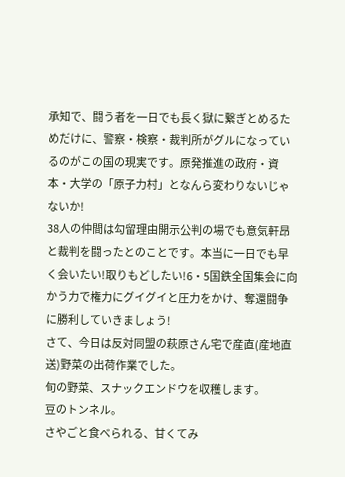承知で、闘う者を一日でも長く獄に繋ぎとめるためだけに、警察・検察・裁判所がグルになっているのがこの国の現実です。原発推進の政府・資本・大学の「原子力村」となんら変わりないじゃないか!
38人の仲間は勾留理由開示公判の場でも意気軒昂と裁判を闘ったとのことです。本当に一日でも早く会いたい!取りもどしたい!6・5国鉄全国集会に向かう力で権力にグイグイと圧力をかけ、奪還闘争に勝利していきましょう!
さて、今日は反対同盟の萩原さん宅で産直(産地直送)野菜の出荷作業でした。
旬の野菜、スナックエンドウを収穫します。
豆のトンネル。
さやごと食べられる、甘くてみ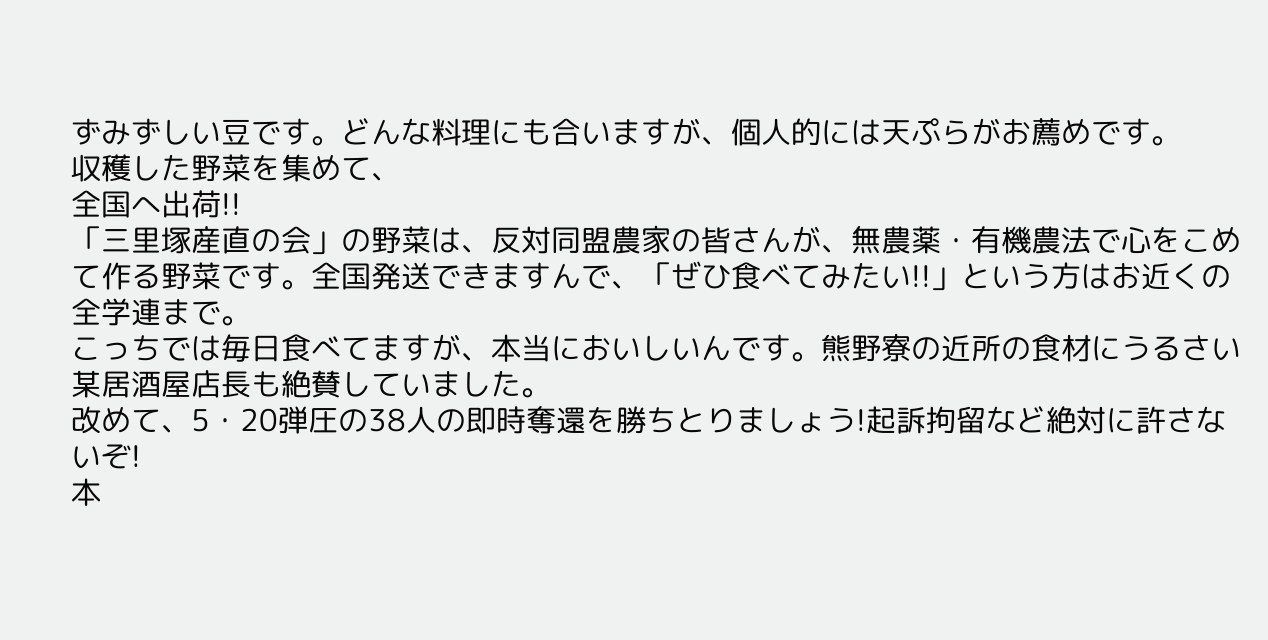ずみずしい豆です。どんな料理にも合いますが、個人的には天ぷらがお薦めです。
収穫した野菜を集めて、
全国へ出荷!!
「三里塚産直の会」の野菜は、反対同盟農家の皆さんが、無農薬・有機農法で心をこめて作る野菜です。全国発送できますんで、「ぜひ食べてみたい!!」という方はお近くの全学連まで。
こっちでは毎日食べてますが、本当においしいんです。熊野寮の近所の食材にうるさい某居酒屋店長も絶賛していました。
改めて、5・20弾圧の38人の即時奪還を勝ちとりましょう!起訴拘留など絶対に許さないぞ!
本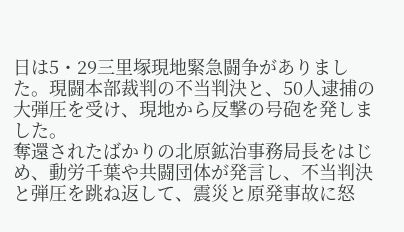日は5・29三里塚現地緊急闘争がありました。現闘本部裁判の不当判決と、50人逮捕の大弾圧を受け、現地から反撃の号砲を発しました。
奪還されたばかりの北原鉱治事務局長をはじめ、動労千葉や共闘団体が発言し、不当判決と弾圧を跳ね返して、震災と原発事故に怒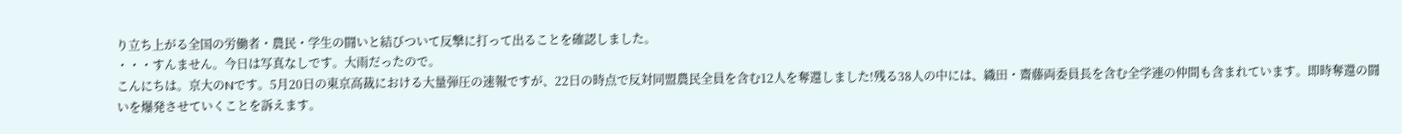り立ち上がる全国の労働者・農民・学生の闘いと結びついて反撃に打って出ることを確認しました。
・・・すんません。今日は写真なしです。大雨だったので。
こんにちは。京大のNです。5月20日の東京高裁における大量弾圧の速報ですが、22日の時点で反対同盟農民全員を含む12人を奪還しました!残る38人の中には、織田・齋藤両委員長を含む全学連の仲間も含まれています。即時奪還の闘いを爆発させていくことを訴えます。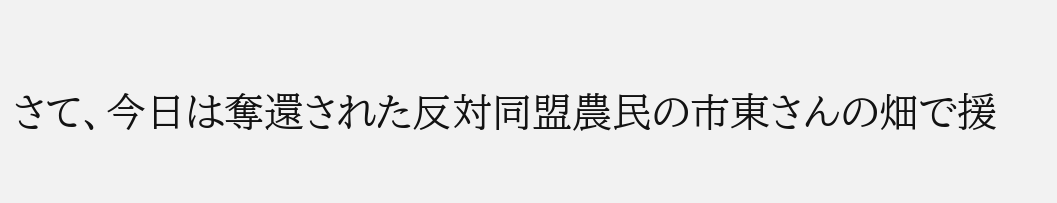さて、今日は奪還された反対同盟農民の市東さんの畑で援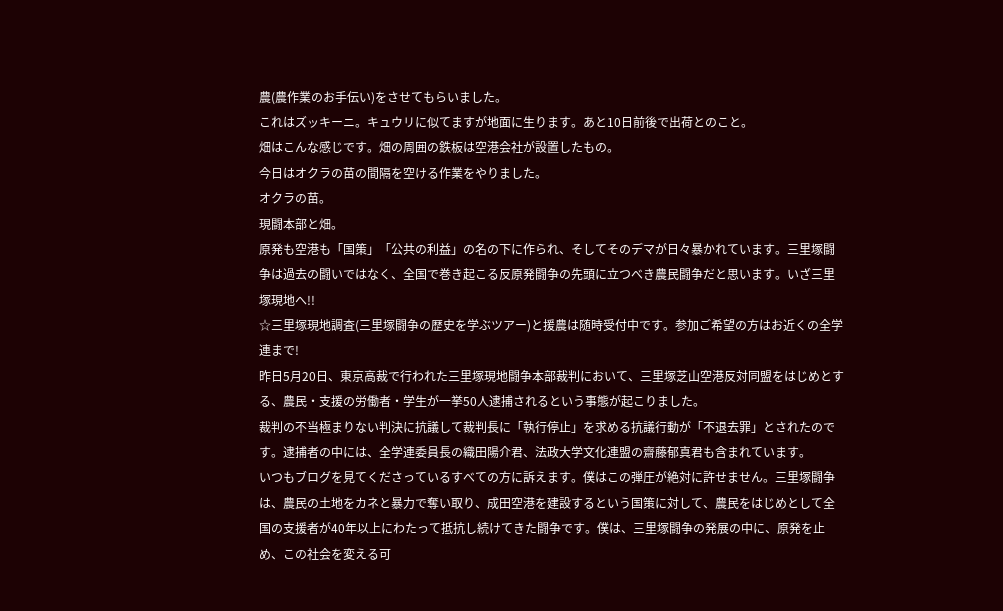農(農作業のお手伝い)をさせてもらいました。
これはズッキーニ。キュウリに似てますが地面に生ります。あと10日前後で出荷とのこと。
畑はこんな感じです。畑の周囲の鉄板は空港会社が設置したもの。
今日はオクラの苗の間隔を空ける作業をやりました。
オクラの苗。
現闘本部と畑。
原発も空港も「国策」「公共の利益」の名の下に作られ、そしてそのデマが日々暴かれています。三里塚闘争は過去の闘いではなく、全国で巻き起こる反原発闘争の先頭に立つべき農民闘争だと思います。いざ三里塚現地へ!!
☆三里塚現地調査(三里塚闘争の歴史を学ぶツアー)と援農は随時受付中です。参加ご希望の方はお近くの全学連まで!
昨日5月20日、東京高裁で行われた三里塚現地闘争本部裁判において、三里塚芝山空港反対同盟をはじめとする、農民・支援の労働者・学生が一挙50人逮捕されるという事態が起こりました。
裁判の不当極まりない判決に抗議して裁判長に「執行停止」を求める抗議行動が「不退去罪」とされたのです。逮捕者の中には、全学連委員長の織田陽介君、法政大学文化連盟の齋藤郁真君も含まれています。
いつもブログを見てくださっているすべての方に訴えます。僕はこの弾圧が絶対に許せません。三里塚闘争は、農民の土地をカネと暴力で奪い取り、成田空港を建設するという国策に対して、農民をはじめとして全国の支援者が40年以上にわたって抵抗し続けてきた闘争です。僕は、三里塚闘争の発展の中に、原発を止め、この社会を変える可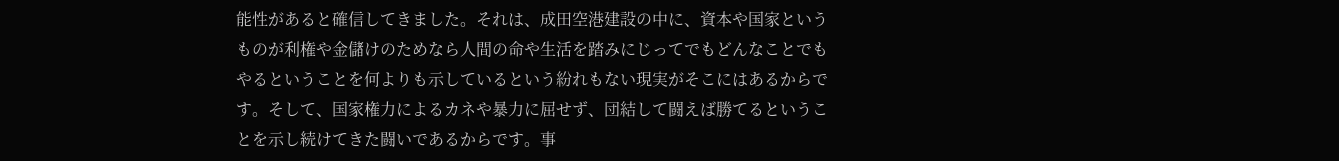能性があると確信してきました。それは、成田空港建設の中に、資本や国家というものが利権や金儲けのためなら人間の命や生活を踏みにじってでもどんなことでもやるということを何よりも示しているという紛れもない現実がそこにはあるからです。そして、国家権力によるカネや暴力に屈せず、団結して闘えば勝てるということを示し続けてきた闘いであるからです。事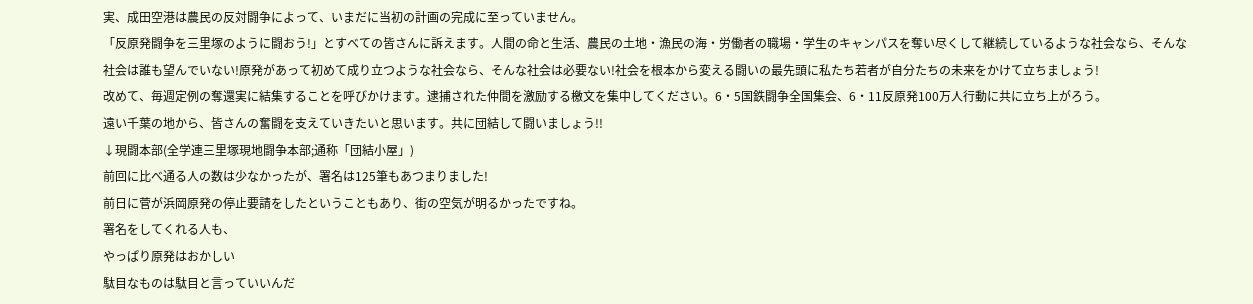実、成田空港は農民の反対闘争によって、いまだに当初の計画の完成に至っていません。
「反原発闘争を三里塚のように闘おう!」とすべての皆さんに訴えます。人間の命と生活、農民の土地・漁民の海・労働者の職場・学生のキャンパスを奪い尽くして継続しているような社会なら、そんな社会は誰も望んでいない!原発があって初めて成り立つような社会なら、そんな社会は必要ない!社会を根本から変える闘いの最先頭に私たち若者が自分たちの未来をかけて立ちましょう!
改めて、毎週定例の奪還実に結集することを呼びかけます。逮捕された仲間を激励する檄文を集中してください。6・5国鉄闘争全国集会、6・11反原発100万人行動に共に立ち上がろう。
遠い千葉の地から、皆さんの奮闘を支えていきたいと思います。共に団結して闘いましょう!!
↓現闘本部(全学連三里塚現地闘争本部;通称「団結小屋」)
前回に比べ通る人の数は少なかったが、署名は125筆もあつまりました!
前日に菅が浜岡原発の停止要請をしたということもあり、街の空気が明るかったですね。
署名をしてくれる人も、
やっぱり原発はおかしい
駄目なものは駄目と言っていいんだ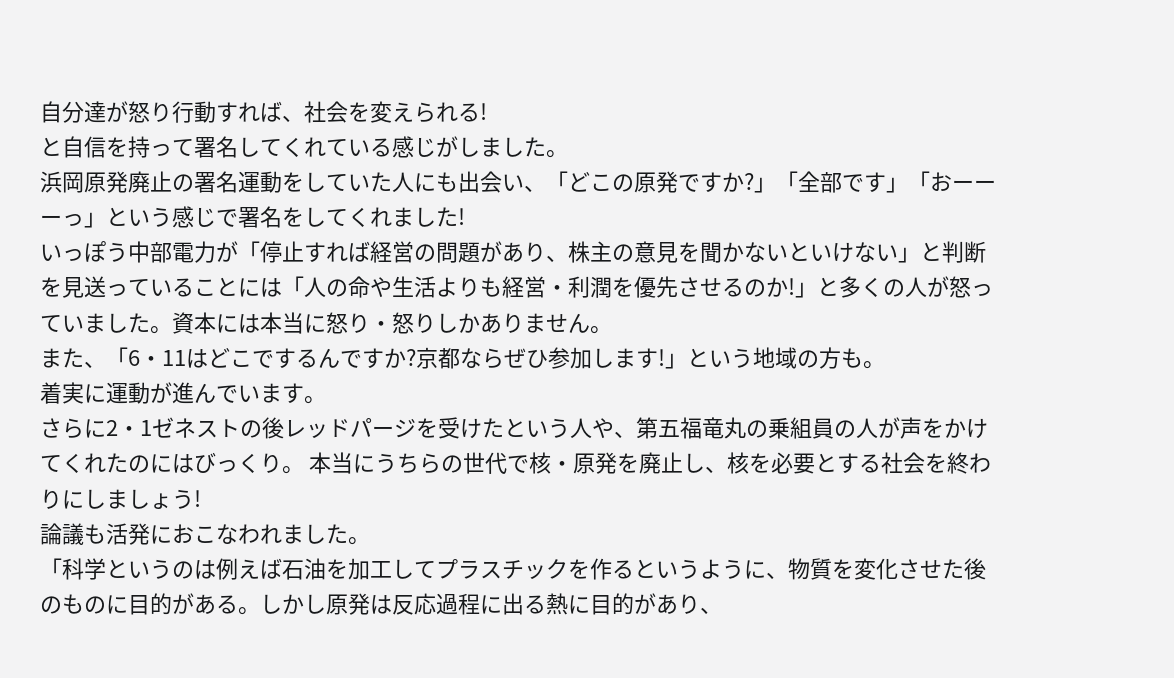自分達が怒り行動すれば、社会を変えられる!
と自信を持って署名してくれている感じがしました。
浜岡原発廃止の署名運動をしていた人にも出会い、「どこの原発ですか?」「全部です」「おーーーっ」という感じで署名をしてくれました!
いっぽう中部電力が「停止すれば経営の問題があり、株主の意見を聞かないといけない」と判断を見送っていることには「人の命や生活よりも経営・利潤を優先させるのか!」と多くの人が怒っていました。資本には本当に怒り・怒りしかありません。
また、「6・11はどこでするんですか?京都ならぜひ参加します!」という地域の方も。
着実に運動が進んでいます。
さらに2・1ゼネストの後レッドパージを受けたという人や、第五福竜丸の乗組員の人が声をかけてくれたのにはびっくり。 本当にうちらの世代で核・原発を廃止し、核を必要とする社会を終わりにしましょう!
論議も活発におこなわれました。
「科学というのは例えば石油を加工してプラスチックを作るというように、物質を変化させた後のものに目的がある。しかし原発は反応過程に出る熱に目的があり、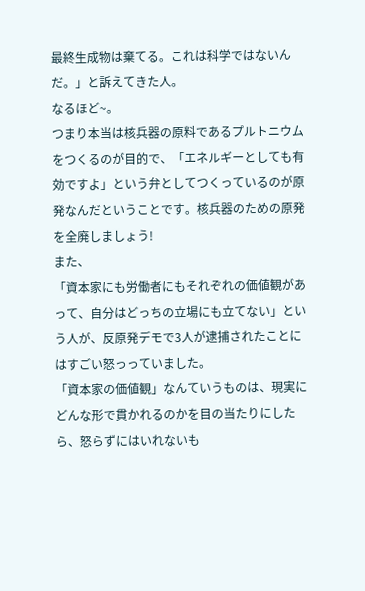最終生成物は棄てる。これは科学ではないんだ。」と訴えてきた人。
なるほど~。
つまり本当は核兵器の原料であるプルトニウムをつくるのが目的で、「エネルギーとしても有効ですよ」という弁としてつくっているのが原発なんだということです。核兵器のための原発を全廃しましょう!
また、
「資本家にも労働者にもそれぞれの価値観があって、自分はどっちの立場にも立てない」という人が、反原発デモで3人が逮捕されたことにはすごい怒っっていました。
「資本家の価値観」なんていうものは、現実にどんな形で貫かれるのかを目の当たりにしたら、怒らずにはいれないも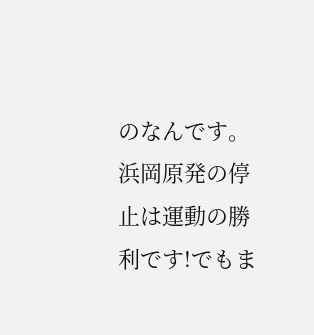のなんです。
浜岡原発の停止は運動の勝利です!でもま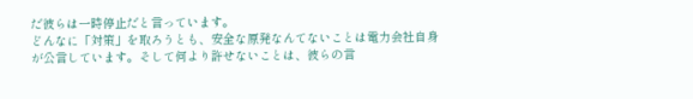だ彼らは一時停止だと言っています。
どんなに「対策」を取ろうとも、安全な原発なんてないことは電力会社自身が公言しています。そして何より許せないことは、彼らの言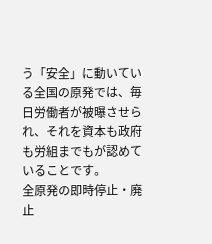う「安全」に動いている全国の原発では、毎日労働者が被曝させられ、それを資本も政府も労組までもが認めていることです。
全原発の即時停止・廃止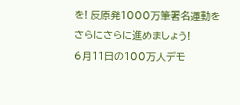を! 反原発1000万筆署名運動をさらにさらに進めましょう!
6月11日の100万人デモ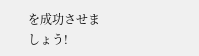を成功させましょう!